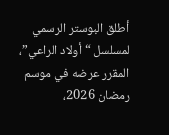أطلق البوستر الرسمي لمسلسل “أولاد الراعي”، المقرر عرضه في موسم رمضان 2026،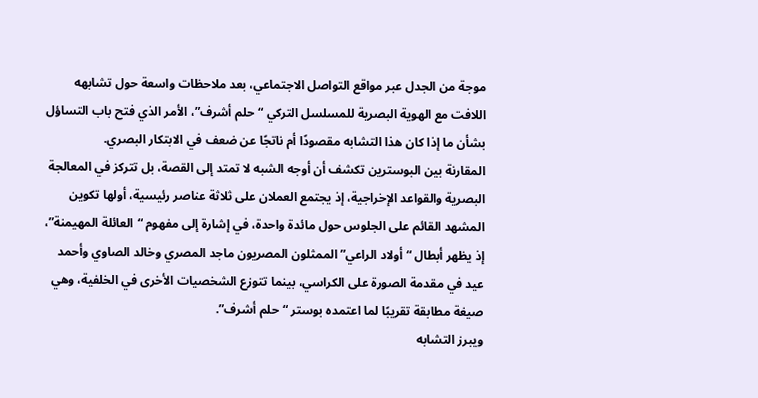موجة من الجدل عبر مواقع التواصل الاجتماعي، بعد ملاحظات واسعة حول تشابهه اللافت مع الهوية البصرية للمسلسل التركي “حلم أشرف”، الأمر الذي فتح باب التساؤل بشأن ما إذا كان هذا التشابه مقصودًا أم ناتجًا عن ضعف في الابتكار البصري.
المقارنة بين البوسترين تكشف أن أوجه الشبه لا تمتد إلى القصة، بل تتركز في المعالجة البصرية والقواعد الإخراجية، إذ يجتمع العملان على ثلاثة عناصر رئيسية، أولها تكوين المشهد القائم على الجلوس حول مائدة واحدة، في إشارة إلى مفهوم “العائلة المهيمنة”، إذ يظهر أبطال “أولاد الراعي” الممثلون المصريون ماجد المصري وخالد الصاوي وأحمد عيد في مقدمة الصورة على الكراسي، بينما تتوزع الشخصيات الأخرى في الخلفية، وهي صيغة مطابقة تقريبًا لما اعتمده بوستر “حلم أشرف”.
ويبرز التشابه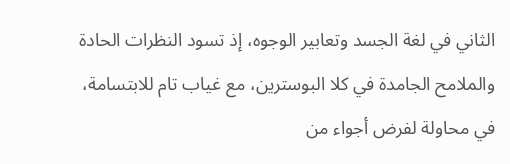الثاني في لغة الجسد وتعابير الوجوه، إذ تسود النظرات الحادة والملامح الجامدة في كلا البوسترين، مع غياب تام للابتسامة، في محاولة لفرض أجواء من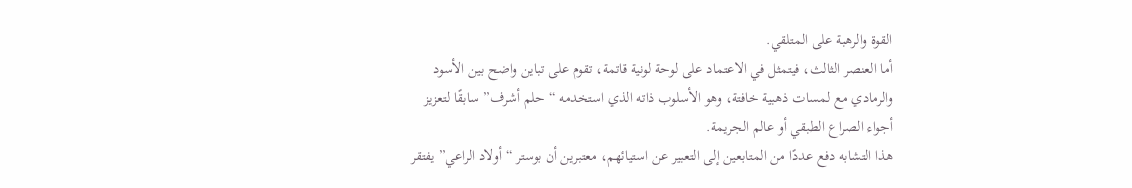القوة والرهبة على المتلقي.
أما العنصر الثالث، فيتمثل في الاعتماد على لوحة لونية قاتمة، تقوم على تباين واضح بين الأسود والرمادي مع لمسات ذهبية خافتة، وهو الأسلوب ذاته الذي استخدمه “حلم أشرف” سابقًا لتعزيز أجواء الصراع الطبقي أو عالم الجريمة.
هذا التشابه دفع عددًا من المتابعين إلى التعبير عن استيائهم، معتبرين أن بوستر “أولاد الراعي” يفتقر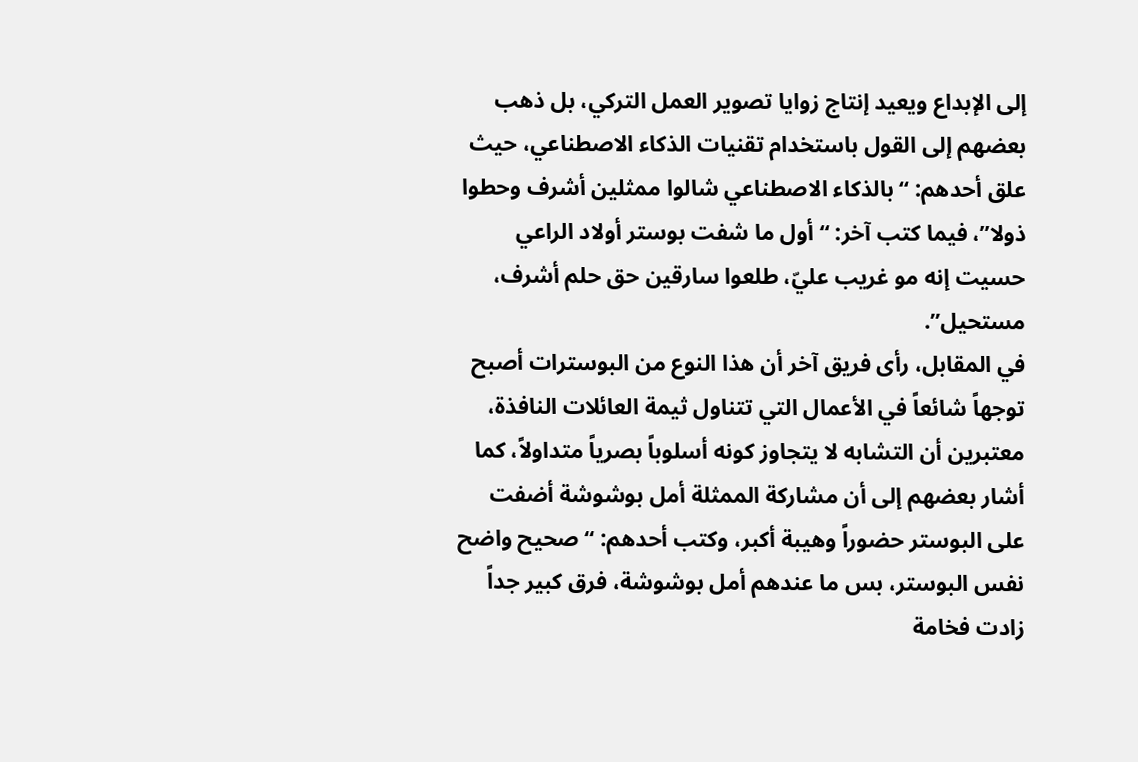إلى الإبداع ويعيد إنتاج زوايا تصوير العمل التركي، بل ذهب بعضهم إلى القول باستخدام تقنيات الذكاء الاصطناعي، حيث علق أحدهم: “بالذكاء الاصطناعي شالوا ممثلين أشرف وحطوا ذولا”، فيما كتب آخر: “أول ما شفت بوستر أولاد الراعي حسيت إنه مو غريب عليّ، طلعوا سارقين حق حلم أشرف، مستحيل”.
في المقابل، رأى فريق آخر أن هذا النوع من البوسترات أصبح توجهاً شائعاً في الأعمال التي تتناول ثيمة العائلات النافذة، معتبرين أن التشابه لا يتجاوز كونه أسلوباً بصرياً متداولاً، كما أشار بعضهم إلى أن مشاركة الممثلة أمل بوشوشة أضفت على البوستر حضوراً وهيبة أكبر، وكتب أحدهم: “صحيح واضح نفس البوستر، بس ما عندهم أمل بوشوشة، فرق كبير جداً زادت فخامة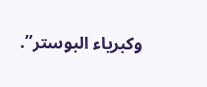وكبرياء البوستر”.